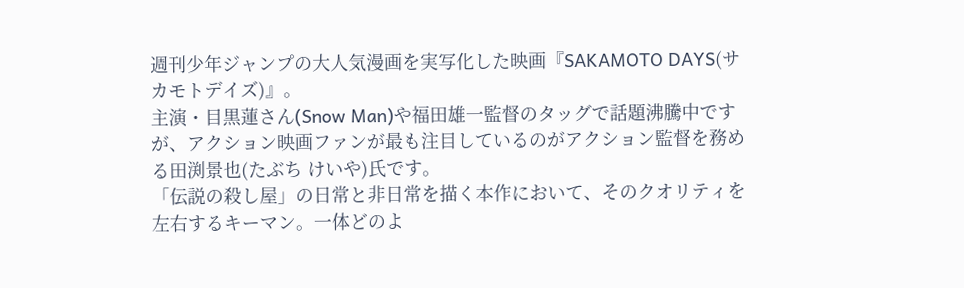週刊少年ジャンプの大人気漫画を実写化した映画『SAKAMOTO DAYS(サカモトデイズ)』。
主演・目黒蓮さん(Snow Man)や福田雄一監督のタッグで話題沸騰中ですが、アクション映画ファンが最も注目しているのがアクション監督を務める田渕景也(たぶち けいや)氏です。
「伝説の殺し屋」の日常と非日常を描く本作において、そのクオリティを左右するキーマン。一体どのよ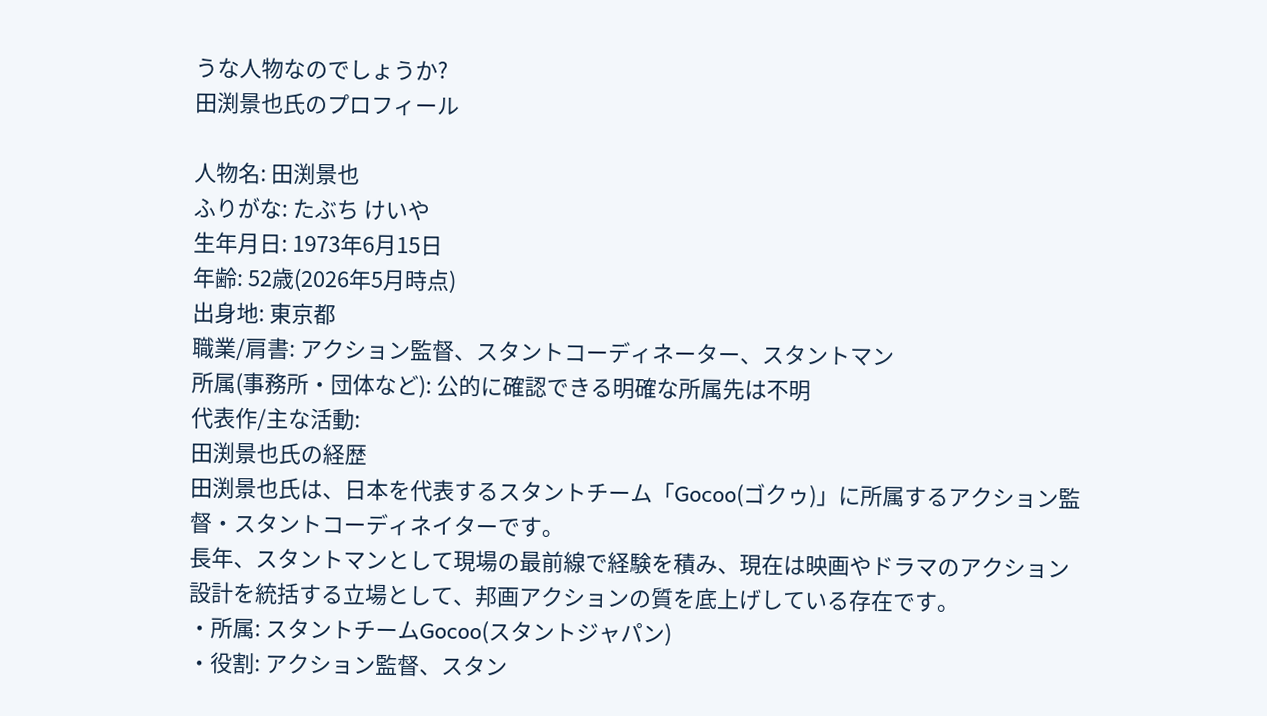うな人物なのでしょうか?
田渕景也氏のプロフィール

人物名: 田渕景也
ふりがな: たぶち けいや
生年月日: 1973年6月15日
年齢: 52歳(2026年5月時点)
出身地: 東京都
職業/肩書: アクション監督、スタントコーディネーター、スタントマン
所属(事務所・団体など): 公的に確認できる明確な所属先は不明
代表作/主な活動:
田渕景也氏の経歴
田渕景也氏は、日本を代表するスタントチーム「Gocoo(ゴクゥ)」に所属するアクション監督・スタントコーディネイターです。
長年、スタントマンとして現場の最前線で経験を積み、現在は映画やドラマのアクション設計を統括する立場として、邦画アクションの質を底上げしている存在です。
・所属: スタントチームGocoo(スタントジャパン)
・役割: アクション監督、スタン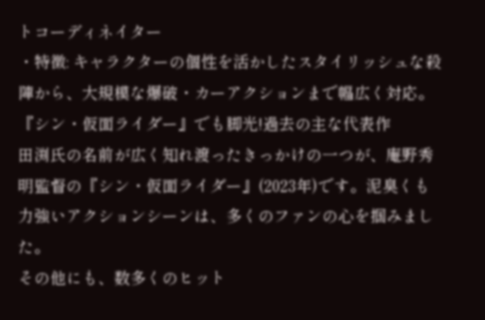トコーディネイター
・特徴: キャラクターの個性を活かしたスタイリッシュな殺陣から、大規模な爆破・カーアクションまで幅広く対応。
『シン・仮面ライダー』でも脚光!過去の主な代表作
田渕氏の名前が広く知れ渡ったきっかけの一つが、庵野秀明監督の『シン・仮面ライダー』(2023年)です。泥臭くも力強いアクションシーンは、多くのファンの心を掴みました。
その他にも、数多くのヒット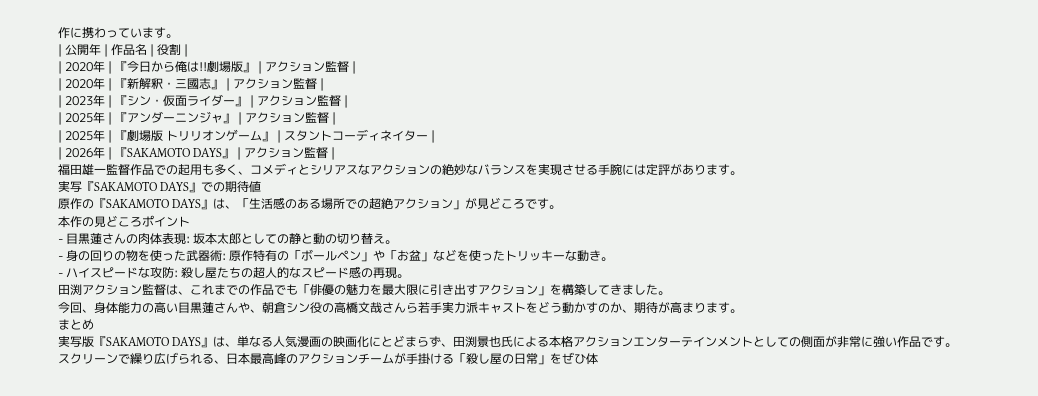作に携わっています。
| 公開年 | 作品名 | 役割 |
| 2020年 | 『今日から俺は!!劇場版』 | アクション監督 |
| 2020年 | 『新解釈・三國志』 | アクション監督 |
| 2023年 | 『シン・仮面ライダー』 | アクション監督 |
| 2025年 | 『アンダーニンジャ』 | アクション監督 |
| 2025年 | 『劇場版 トリリオンゲーム』 | スタントコーディネイター |
| 2026年 | 『SAKAMOTO DAYS』 | アクション監督 |
福田雄一監督作品での起用も多く、コメディとシリアスなアクションの絶妙なバランスを実現させる手腕には定評があります。
実写『SAKAMOTO DAYS』での期待値
原作の『SAKAMOTO DAYS』は、「生活感のある場所での超絶アクション」が見どころです。
本作の見どころポイント
- 目黒蓮さんの肉体表現: 坂本太郎としての静と動の切り替え。
- 身の回りの物を使った武器術: 原作特有の「ボールペン」や「お盆」などを使ったトリッキーな動き。
- ハイスピードな攻防: 殺し屋たちの超人的なスピード感の再現。
田渕アクション監督は、これまでの作品でも「俳優の魅力を最大限に引き出すアクション」を構築してきました。
今回、身体能力の高い目黒蓮さんや、朝倉シン役の高橋文哉さんら若手実力派キャストをどう動かすのか、期待が高まります。
まとめ
実写版『SAKAMOTO DAYS』は、単なる人気漫画の映画化にとどまらず、田渕景也氏による本格アクションエンターテインメントとしての側面が非常に強い作品です。
スクリーンで繰り広げられる、日本最高峰のアクションチームが手掛ける「殺し屋の日常」をぜひ体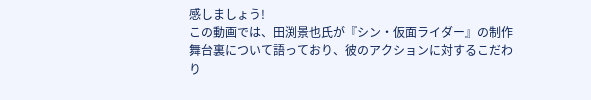感しましょう!
この動画では、田渕景也氏が『シン・仮面ライダー』の制作舞台裏について語っており、彼のアクションに対するこだわり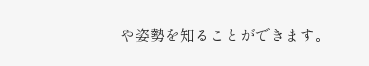や姿勢を知ることができます。